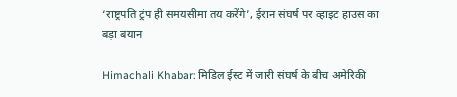‘राष्ट्रपति ट्रंप ही समयसीमा तय करेंगे’, ईरान संघर्ष पर व्हाइट हाउस का बड़ा बयान

Himachali Khabar: मिडिल ईस्ट में जारी संघर्ष के बीच अमेरिकी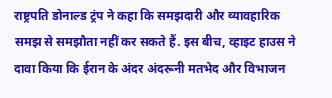राष्ट्रपति डोनाल्ड ट्रंप ने कहा कि समझदारी और व्यावहारिक समझ से समझौता नहीं कर सकते हैं. इस बीच, व्हाइट हाउस ने दावा किया कि ईरान के अंदर अंदरूनी मतभेद और विभाजन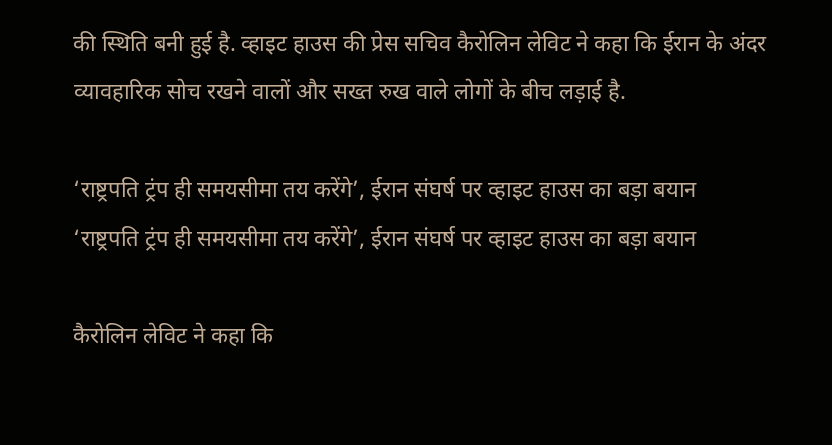की स्थिति बनी हुई है. व्हाइट हाउस की प्रेस सचिव कैरोलिन लेविट ने कहा कि ईरान के अंदर व्यावहारिक सोच रखने वालों और सख्त रुख वाले लोगों के बीच लड़ाई है.

‘राष्ट्रपति ट्रंप ही समयसीमा तय करेंगे’, ईरान संघर्ष पर व्हाइट हाउस का बड़ा बयान
‘राष्ट्रपति ट्रंप ही समयसीमा तय करेंगे’, ईरान संघर्ष पर व्हाइट हाउस का बड़ा बयान

कैरोलिन लेविट ने कहा कि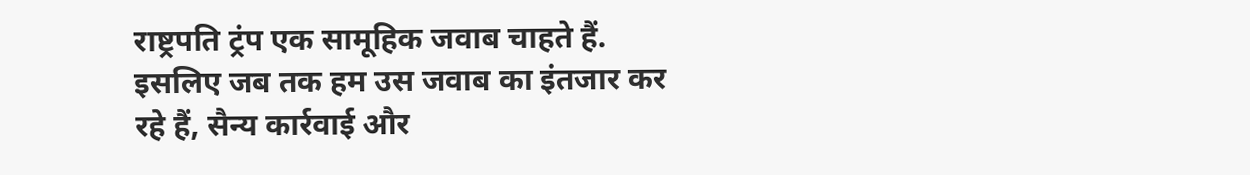राष्ट्रपति ट्रंप एक सामूहिक जवाब चाहते हैं. इसलिए जब तक हम उस जवाब का इंतजार कर रहे हैं, सैन्य कार्रवाई और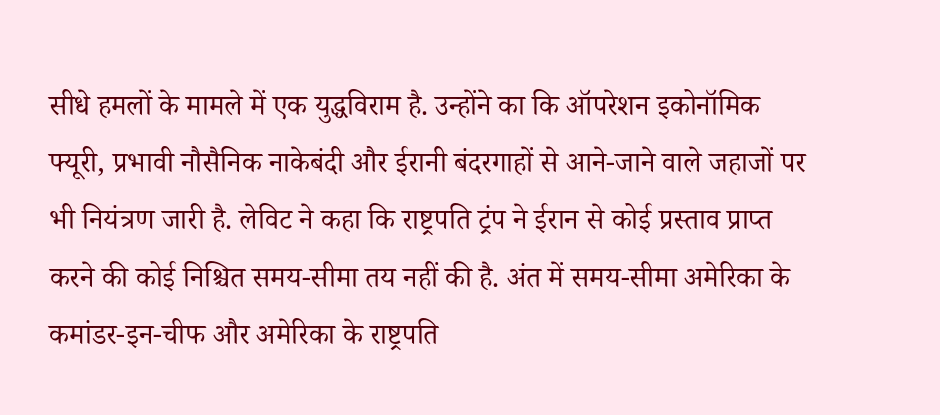सीधे हमलों के मामले में एक युद्धविराम है. उन्होंने का कि ऑपरेशन इकोनॉमिक फ्यूरी, प्रभावी नौसैनिक नाकेबंदी और ईरानी बंदरगाहों से आने-जाने वाले जहाजों पर भी नियंत्रण जारी है. लेविट ने कहा कि राष्ट्रपति ट्रंप ने ईरान से कोई प्रस्ताव प्राप्त करने की कोई निश्चित समय-सीमा तय नहीं की है. अंत में समय-सीमा अमेरिका के कमांडर-इन-चीफ और अमेरिका के राष्ट्रपति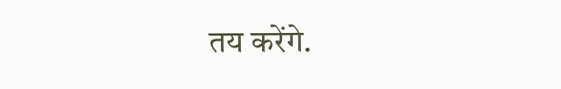तय करेंगे.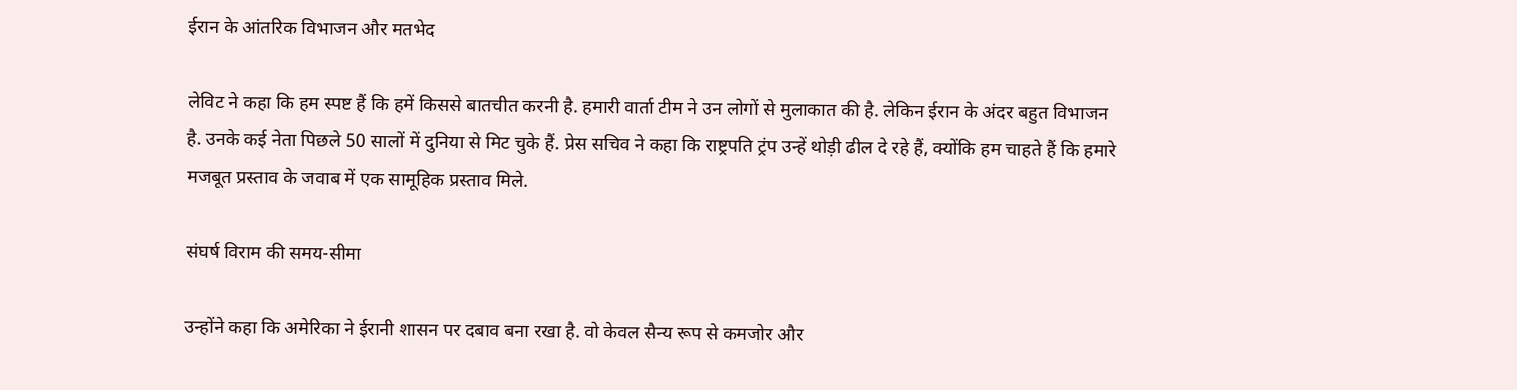ईरान के आंतरिक विभाजन और मतभेद

लेविट ने कहा कि हम स्पष्ट हैं कि हमें किससे बातचीत करनी है. हमारी वार्ता टीम ने उन लोगों से मुलाकात की है. लेकिन ईरान के अंदर बहुत विभाजन है. उनके कई नेता पिछले 50 सालों में दुनिया से मिट चुके हैं. प्रेस सचिव ने कहा कि राष्ट्रपति ट्रंप उन्हें थोड़ी ढील दे रहे हैं, क्योंकि हम चाहते हैं कि हमारे मजबूत प्रस्ताव के जवाब में एक सामूहिक प्रस्ताव मिले.

संघर्ष विराम की समय-सीमा

उन्होंने कहा कि अमेरिका ने ईरानी शासन पर दबाव बना रखा है. वो केवल सैन्य रूप से कमजोर और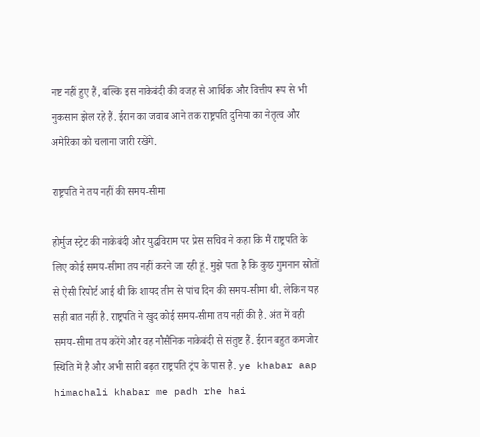नष्ट नहीं हुए हैं, बल्कि इस नाकेबंदी की वजह से आर्थिक और वित्तीय रूप से भी नुकसान झेल रहे हैं. ईरान का जवाब आने तक राष्ट्रपति दुनिया का नेतृत्व और अमेरिका को चलाना जारी रखेंगे.

राष्ट्रपति ने तय नहीं की समय-सीमा

होर्मुज स्ट्रेट की नाकेबंदी और युद्धविराम पर प्रेस सचिव ने कहा कि मैं राष्ट्रपति के लिए कोई समय-सीमा तय नहीं करने जा रही हूं. मुझे पता है कि कुछ गुमनान स्रोतों से ऐसी रिपोर्ट आई थी कि शायद तीन से पांच दिन की समय-सीमा थी. लेकिन यह सही बात नहीं है. राष्ट्रपति ने खुद कोई समय-सीमा तय नहीं की है. अंत में वही समय-सीमा तय करेंगे और वह नौसैनिक नाकेबंदी से संतुष्ट हैं. ईरान बहुत कमजोर स्थिति में है और अभी सारी बढ़त राष्ट्रपति ट्रंप के पास है. ye khabar aap himachali khabar me padh rhe hai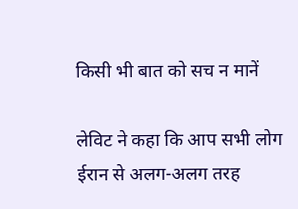किसी भी बात को सच न मानें

लेविट ने कहा कि आप सभी लोग ईरान से अलग-अलग तरह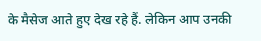के मैसेज आते हुए देख रहे हैं. लेकिन आप उनकी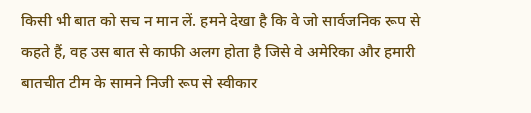किसी भी बात को सच न मान लें. हमने देखा है कि वे जो सार्वजनिक रूप से कहते हैं, वह उस बात से काफी अलग होता है जिसे वे अमेरिका और हमारी बातचीत टीम के सामने निजी रूप से स्वीकार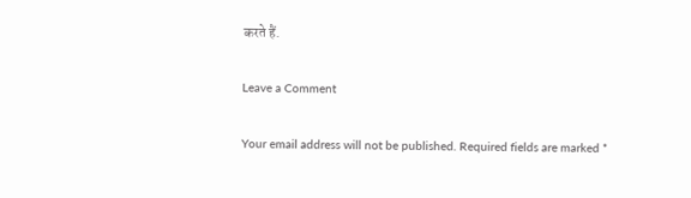करते हैं.

Leave a Comment

Your email address will not be published. Required fields are marked *